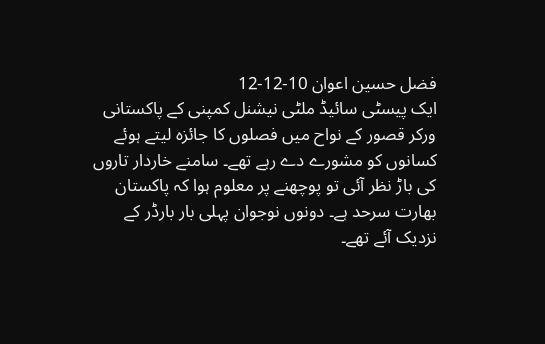فضل حسین اعوان 10-12-12
ایک پیسٹی سائیڈ ملٹی نیشنل کمپنی کے پاکستانی ورکر قصور کے نواح میں فصلوں کا جائزہ لیتے ہوئے کسانوں کو مشورے دے رہے تھے۔ سامنے خاردار تاروں کی باڑ نظر آئی تو پوچھنے پر معلوم ہوا کہ پاکستان بھارت سرحد ہے۔ دونوں نوجوان پہلی بار بارڈر کے نزدیک آئے تھے۔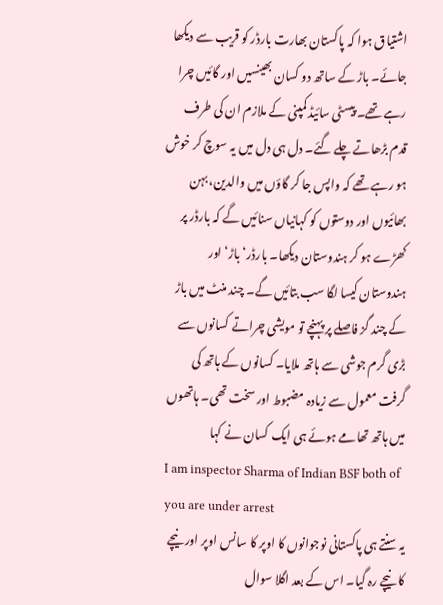اشتیاق ہوا کہ پاکستان بھارت بارڈر کو قریب سے دیکھا جائے۔ باڑ کے ساتھ دو کسان بھینسیں اور گائیں چرا رہے تھے۔ پیسٹی سائیڈ کمپنی کے ملازم ان کی طرف قدم بڑھاتے چلے گئے۔ دل ہی دل میں یہ سوچ کر خوش ہو رہے تھے کہ واپس جا کر گاؤں میں والدین، بہن بھائیوں اور دوستوں کو کہانیاں سنائیں گے کہ بارڈر پر کھڑے ہو کر ہندوستان دیکھا۔ بارڈر‘ باڑ‘ اور ہندوستان کیسا لگا سب بتائیں گے۔ چند منٹ میں باڑ کے چند گز فاصلے پر پہنچے تو مویشی چراتے کسانوں سے بڑی گرم جوشی سے ہاتھ ملایا۔ کسانوں کے ہاتھ کی گرفت معمول سے زیادہ مضبوط اور سخت تھی۔ ہاتھوں میں ہاتھ تھامے ہوئے ہی ایک کسان نے کہا
I am inspector Sharma of Indian BSF both of you are under arrest
یہ سنتے ہی پاکستانی نوجوانوں کا اوپر کا سانس اوپر اور نیچے کا نیچے رہ گیا۔ اس کے بعد اگلا سوال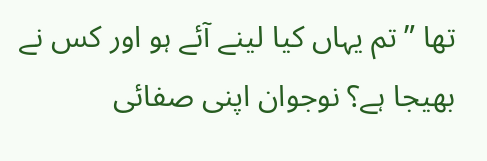تھا ”تم یہاں کیا لینے آئے ہو اور کس نے بھیجا ہے؟ نوجوان اپنی صفائی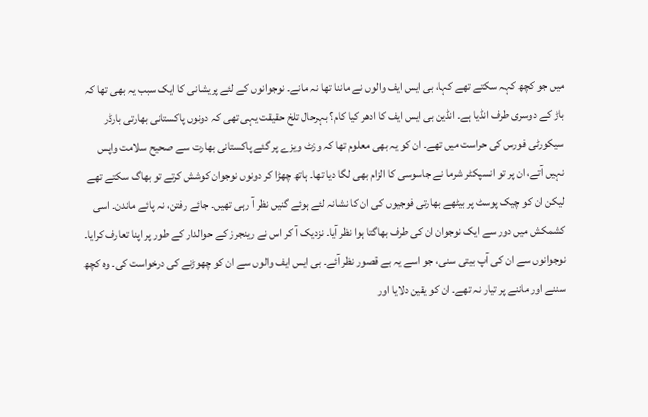میں جو کچھ کہہ سکتے تھے کہا، بی ایس ایف والوں نے ماننا تھا نہ مانے۔ نوجوانوں کے لئے پریشانی کا ایک سبب یہ بھی تھا کہ باڑ کے دوسری طرف انڈیا ہے۔ انڈین بی ایس ایف کا ادھر کیا کام؟ بہرحال تلخ حقیقت یہی تھی کہ دونوں پاکستانی بھارتی بارڈر سیکورٹی فورس کی حراست میں تھے۔ ان کو یہ بھی معلوم تھا کہ وزٹ ویزے پر گئے پاکستانی بھارت سے صحیح سلامت واپس نہیں آتے، ان پر تو انسپکٹر شرما نے جاسوسی کا الزام بھی لگا دیا تھا۔ ہاتھ چھڑا کر دونوں نوجوان کوشش کرتے تو بھاگ سکتے تھے لیکن ان کو چیک پوسٹ پر بیٹھے بھارتی فوجیوں کی ان کا نشانہ لئے ہوئے گنیں نظر آ رہی تھیں۔ جائے رفتن، نہ پائے ماندن۔ اسی کشمکش میں دور سے ایک نوجوان ان کی طرف بھاگتا ہوا نظر آیا۔ نزدیک آ کر اس نے رینجرز کے حوالدار کے طور پر اپنا تعارف کرایا۔ نوجوانوں سے ان کی آپ بیتی سنی، جو اسے یہ بے قصور نظر آئے۔ بی ایس ایف والوں سے ان کو چھوڑنے کی درخواست کی۔ وہ کچھ سننے اور ماننے پر تیار نہ تھے۔ ان کو یقین دلایا اور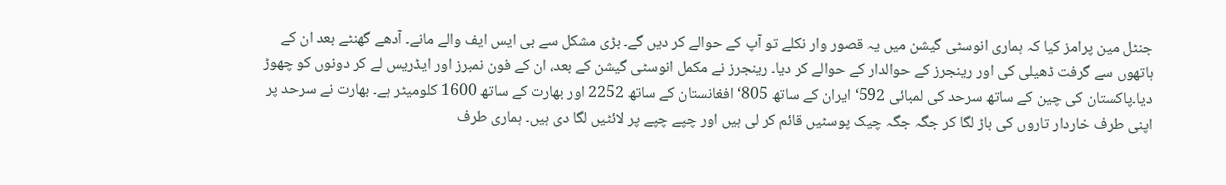جنٹل مین پرامز کیا کہ ہماری انوسٹی گیشن میں یہ قصور وار نکلے تو آپ کے حوالے کر دیں گے۔ بڑی مشکل سے بی ایس ایف والے مانے۔ آدھے گھنٹے بعد ان کے ہاتھوں سے گرفت ڈھیلی کی اور رینجرز کے حوالدار کے حوالے کر دیا۔ رینجرز نے مکمل انوسٹی گیشن کے بعد، ان کے فون نمبرز اور ایڈریس لے کر دونوں کو چھوڑ دیا۔پاکستان کی چین کے ساتھ سرحد کی لمبائی 592‘ ایران کے ساتھ 805‘ افغانستان کے ساتھ 2252 اور بھارت کے ساتھ 1600 کلومیٹر ہے۔ بھارت نے سرحد پر اپنی طرف خاردار تاروں کی باڑ لگا کر جگہ جگہ چیک پوسٹیں قائم کر لی ہیں اور چپے چپے پر لائٹیں لگا دی ہیں۔ ہماری طرف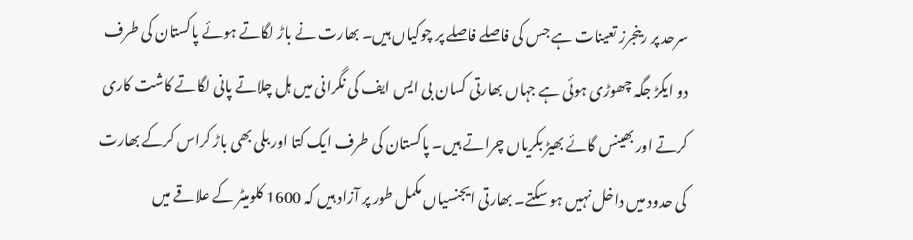سرحد پر رینجرز تعینات ہے جس کی فاصلے فاصلے پر چوکیاں ہیں۔ بھارت نے باڑ لگاتے ہوئے پاکستان کی طرف دو ایکڑ جگہ چھوڑی ہوئی ہے جہاں بھارتی کسان بی ایس ایف کی نگرانی میں ہل چلاتے پانی لگاتے کاشت کاری کرتے اور بھینس گائے بھیڑ بکریاں چراتے ہیں۔ پاکستان کی طرف ایک کتا اور بلی بھی باڑ کراس کرکے بھارت کی حدود میں داخل نہیں ہو سکتے۔ بھارتی ایجنسیاں مکمل طور پر آزاد ہیں کہ 1600 کلومیٹر کے علاقے میں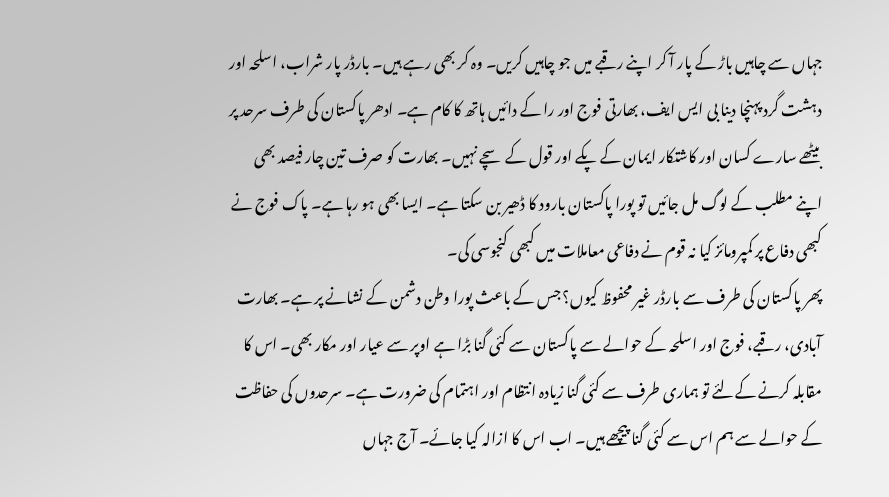جہاں سے چاہیں باڑ کے پار آ کر اپنے رقبے میں جو چاہیں کریں۔ وہ کر بھی رہے ہیں۔ بارڈر پار شراب، اسلحہ اور دہشت گرد پہنچا دینا بی ایس ایف، بھارتی فوج اور را کے دائیں ہاتھ کا کام ہے۔ ادھر پاکستان کی طرف سرحد پر بیٹھے سارے کسان اور کاشتکار ایمان کے پکے اور قول کے سچے نہیں۔ بھارت کو صرف تین چار فیصد بھی اپنے مطلب کے لوگ مل جائیں تو پورا پاکستان بارود کا ڈھیر بن سکتا ہے۔ ایسا بھی ہو رہا ہے۔ پاک فوج نے کبھی دفاع پر کمپرومائز کیا نہ قوم نے دفاعی معاملات میں کبھی کنجوسی کی۔
پھر پاکستان کی طرف سے بارڈر غیر محفوظ کیوں؟ جس کے باعث پورا وطن دشمن کے نشانے پر ہے۔ بھارت آبادی، رقبے، فوج اور اسلحہ کے حوالے سے پاکستان سے کئی گنا بڑا ہے اوپر سے عیار اور مکار بھی۔ اس کا مقابلہ کرنے کےلئے تو ہماری طرف سے کئی گنا زیادہ انتظام اور اہتمام کی ضرورت ہے۔ سرحدوں کی حفاظت کے حوالے سے ہم اس سے کئی گنا پیچھے ہیں۔ اب اس کا ازالہ کیا جائے۔ آج جہاں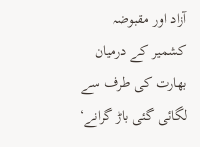آزاد اور مقبوضہ کشمیر کے درمیان بھارت کی طرف سے لگائی گئی باڑ گرانے‘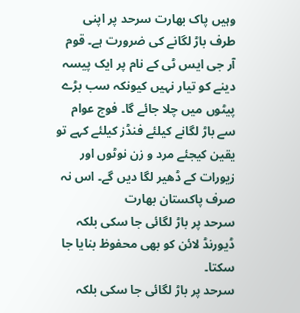وہیں پاک بھارت سرحد پر اپنی طرف باڑ لگانے کی ضرورت ہے۔ قوم آر جی ایس ٹی کے نام پر ایک پیسہ دینے کو تیار نہیں کیونکہ سب بڑے پیٹوں میں چلا جائے گا۔ فوج عوام سے باڑ لگانے کیلئے فنڈز کیلئے کہے تو یقین کیجئے مرد و زن نوٹوں اور زیورات کے ڈھیر لگا دیں گے۔ اس نہ صرف پاکستان بھارت
سرحد پر باڑ لگائی جا سکی بلکہ ڈیورنڈ لائن کو بھی محفوظ بنایا جا سکتا۔
سرحد پر باڑ لگائی جا سکی بلکہ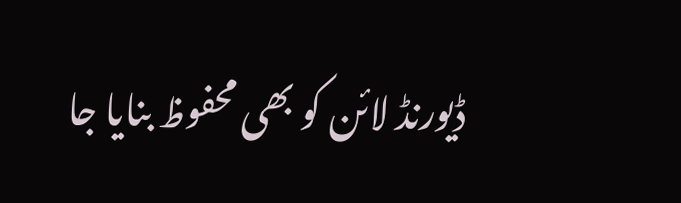ڈیورنڈ لائن کو بھی محفوظ بنایا جا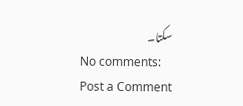سکتا۔
No comments:
Post a Comment